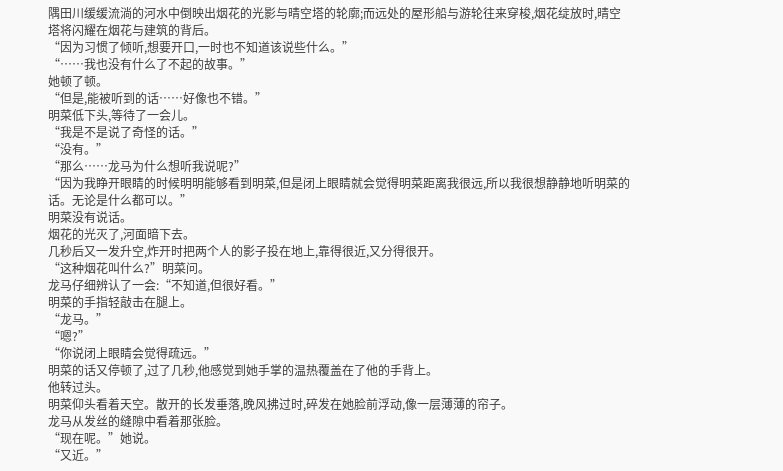隅田川缓缓流淌的河水中倒映出烟花的光影与晴空塔的轮廓;而远处的屋形船与游轮往来穿梭,烟花绽放时,晴空塔将闪耀在烟花与建筑的背后。
“因为习惯了倾听,想要开口,一时也不知道该说些什么。”
“……我也没有什么了不起的故事。”
她顿了顿。
“但是,能被听到的话……好像也不错。”
明菜低下头,等待了一会儿。
“我是不是说了奇怪的话。”
“没有。”
“那么……龙马为什么想听我说呢?”
“因为我睁开眼睛的时候明明能够看到明菜,但是闭上眼睛就会觉得明菜距离我很远,所以我很想静静地听明菜的话。无论是什么都可以。”
明菜没有说话。
烟花的光灭了,河面暗下去。
几秒后又一发升空,炸开时把两个人的影子投在地上,靠得很近,又分得很开。
“这种烟花叫什么?”明菜问。
龙马仔细辨认了一会:“不知道,但很好看。”
明菜的手指轻敲击在腿上。
“龙马。”
“嗯?”
“你说闭上眼睛会觉得疏远。”
明菜的话又停顿了,过了几秒,他感觉到她手掌的温热覆盖在了他的手背上。
他转过头。
明菜仰头看着天空。散开的长发垂落,晚风拂过时,碎发在她脸前浮动,像一层薄薄的帘子。
龙马从发丝的缝隙中看着那张脸。
“现在呢。”她说。
“又近。”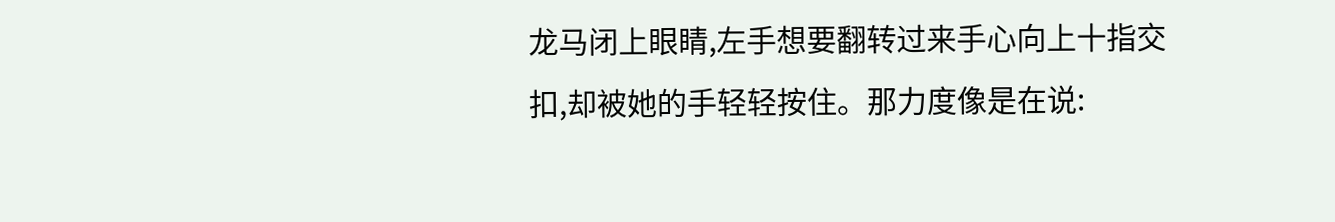龙马闭上眼睛,左手想要翻转过来手心向上十指交扣,却被她的手轻轻按住。那力度像是在说: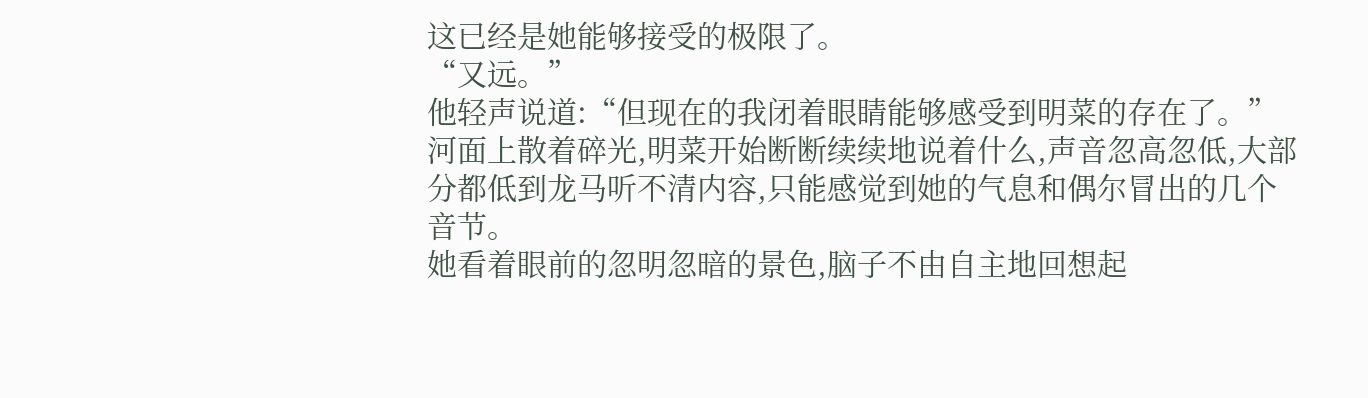这已经是她能够接受的极限了。
“又远。”
他轻声说道:“但现在的我闭着眼睛能够感受到明菜的存在了。”
河面上散着碎光,明菜开始断断续续地说着什么,声音忽高忽低,大部分都低到龙马听不清内容,只能感觉到她的气息和偶尔冒出的几个音节。
她看着眼前的忽明忽暗的景色,脑子不由自主地回想起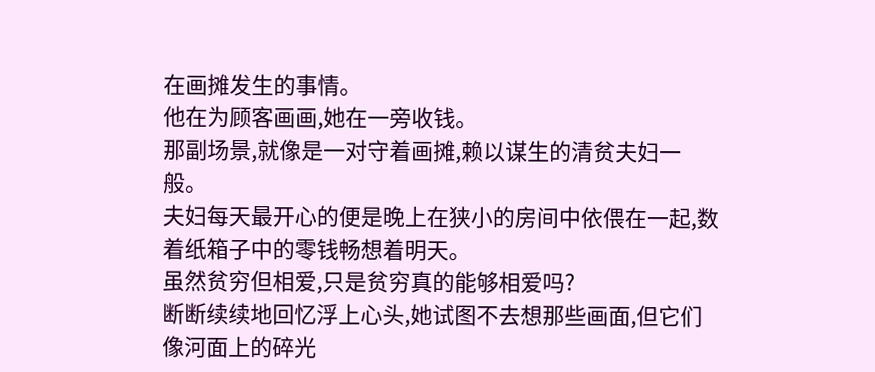在画摊发生的事情。
他在为顾客画画,她在一旁收钱。
那副场景,就像是一对守着画摊,赖以谋生的清贫夫妇一般。
夫妇每天最开心的便是晚上在狭小的房间中依偎在一起,数着纸箱子中的零钱畅想着明天。
虽然贫穷但相爱,只是贫穷真的能够相爱吗?
断断续续地回忆浮上心头,她试图不去想那些画面,但它们像河面上的碎光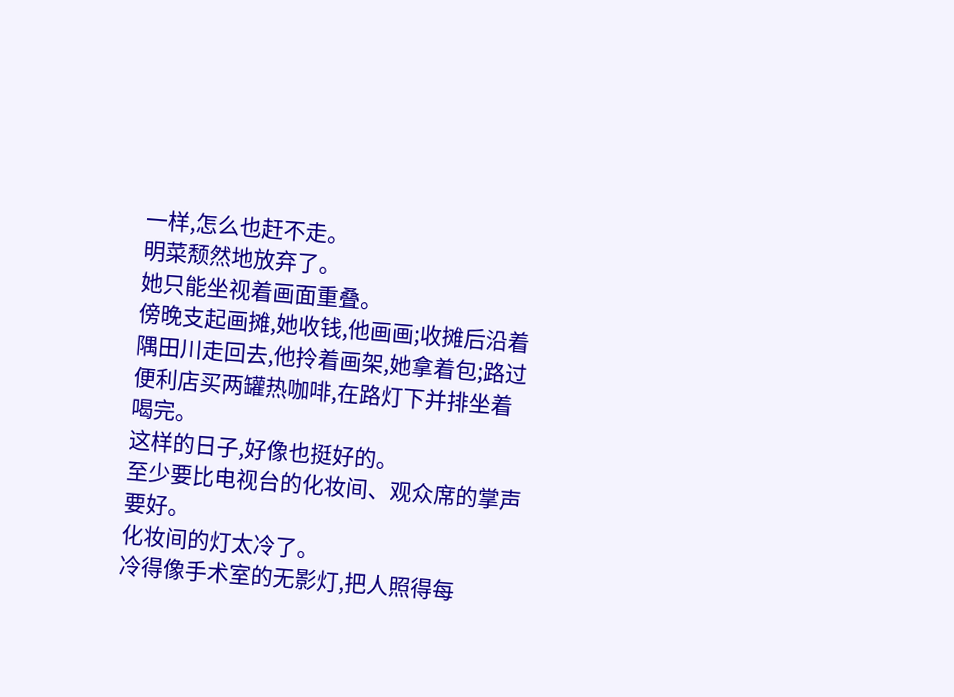一样,怎么也赶不走。
明菜颓然地放弃了。
她只能坐视着画面重叠。
傍晚支起画摊,她收钱,他画画;收摊后沿着隅田川走回去,他拎着画架,她拿着包;路过便利店买两罐热咖啡,在路灯下并排坐着喝完。
这样的日子,好像也挺好的。
至少要比电视台的化妆间、观众席的掌声要好。
化妆间的灯太冷了。
冷得像手术室的无影灯,把人照得每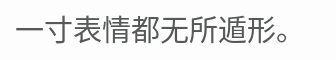一寸表情都无所遁形。